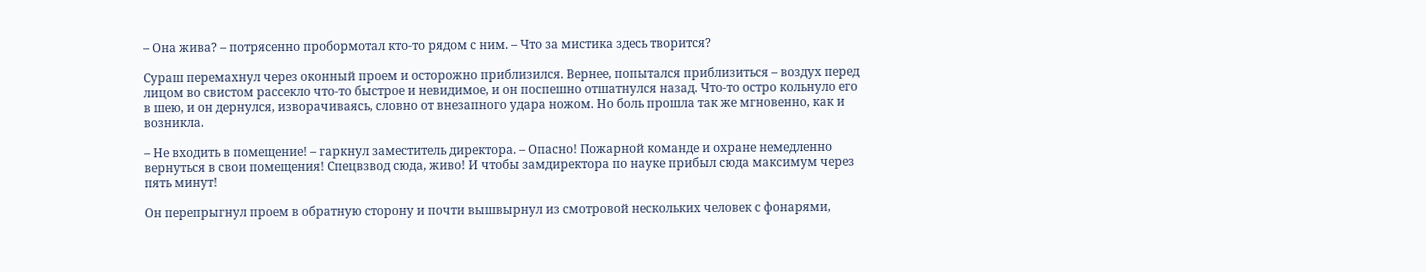– Она жива? – потрясенно пробормотал кто-то рядом с ним. – Что за мистика здесь творится?

Сураш перемахнул через оконный проем и осторожно приблизился. Вернее, попытался приблизиться – воздух перед лицом во свистом рассекло что-то быстрое и невидимое, и он поспешно отшатнулся назад. Что-то остро кольнуло его в шею, и он дернулся, изворачиваясь, словно от внезапного удара ножом. Но боль прошла так же мгновенно, как и возникла.

– Не входить в помещение! – гаркнул заместитель директора. – Опасно! Пожарной команде и охране немедленно вернуться в свои помещения! Спецвзвод сюда, живо! И чтобы замдиректора по науке прибыл сюда максимум через пять минут!

Он перепрыгнул проем в обратную сторону и почти вышвырнул из смотровой нескольких человек с фонарями,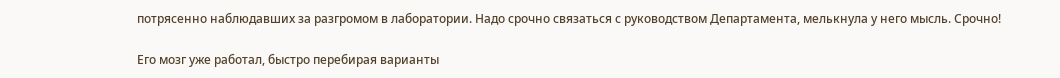потрясенно наблюдавших за разгромом в лаборатории. Надо срочно связаться с руководством Департамента, мелькнула у него мысль. Срочно!

Его мозг уже работал, быстро перебирая варианты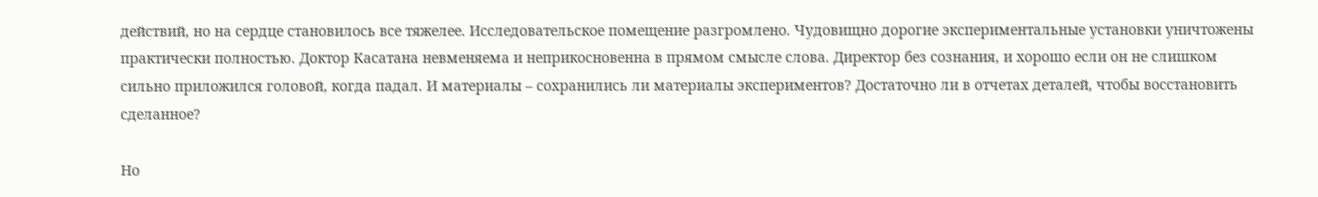действий, но на сердце становилось все тяжелее. Исследовательское помещение разгромлено. Чудовищно дорогие экспериментальные установки уничтожены практически полностью. Доктор Касатана невменяема и неприкосновенна в прямом смысле слова. Директор без сознания, и хорошо если он не слишком сильно приложился головой, когда падал. И материалы – сохранились ли материалы экспериментов? Достаточно ли в отчетах деталей, чтобы восстановить сделанное?

Но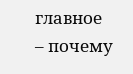главное – почему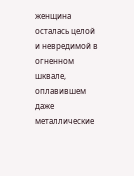женщина осталась целой и невредимой в огненном шквале, оплавившем даже металлические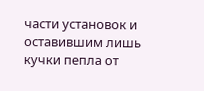части установок и оставившим лишь кучки пепла от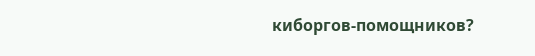киборгов-помощников?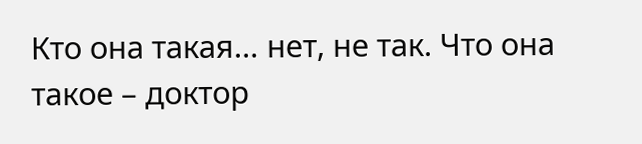Кто она такая… нет, не так. Что она такое – доктор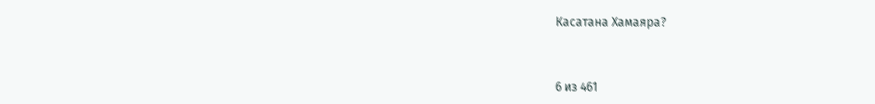Касатана Хамаяра?



6 из 461